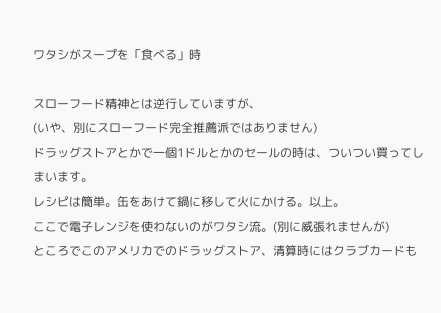ワタシがスープを「食べる」時

スローフード精神とは逆行していますが、
(いや、別にスローフード完全推薦派ではありません)
ドラッグストアとかで一個1ドルとかのセールの時は、ついつい買ってしまいます。
レシピは簡単。缶をあけて鍋に移して火にかける。以上。
ここで電子レンジを使わないのがワタシ流。(別に威張れませんが)
ところでこのアメリカでのドラッグストア、清算時にはクラブカードも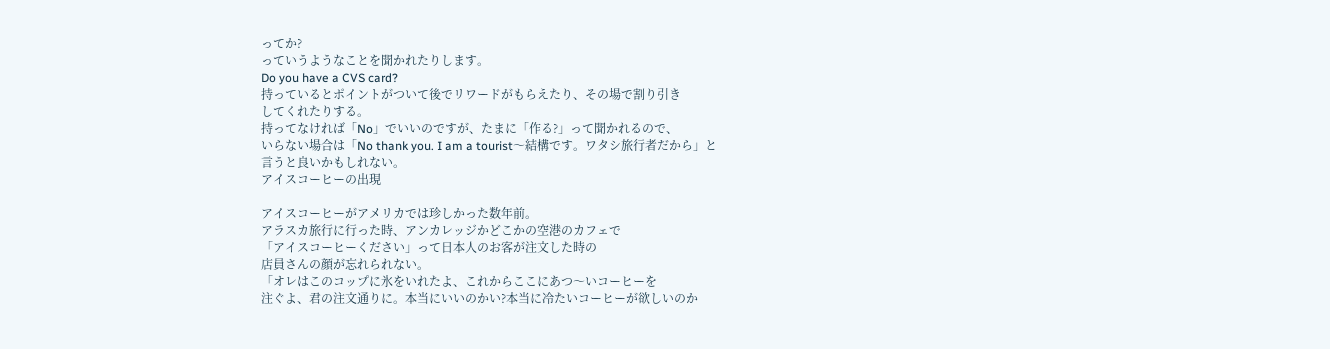ってか?
っていうようなことを聞かれたりします。
Do you have a CVS card?
持っているとポイントがついて後でリワードがもらえたり、その場で割り引き
してくれたりする。
持ってなければ「No」でいいのですが、たまに「作る?」って聞かれるので、
いらない場合は「No thank you. I am a tourist〜結構です。ワタシ旅行者だから」と
言うと良いかもしれない。
アイスコーヒーの出現

アイスコーヒーがアメリカでは珍しかった数年前。
アラスカ旅行に行った時、アンカレッジかどこかの空港のカフェで
「アイスコーヒーください」って日本人のお客が注文した時の
店員さんの顔が忘れられない。
「オレはこのコップに氷をいれたよ、これからここにあつ〜いコーヒーを
注ぐよ、君の注文通りに。本当にいいのかい?本当に冷たいコーヒーが欲しいのか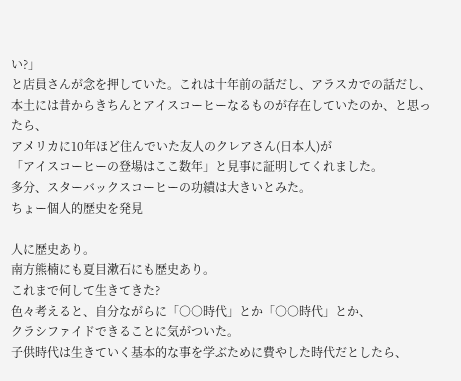い?」
と店員さんが念を押していた。これは十年前の話だし、アラスカでの話だし、
本土には昔からきちんとアイスコーヒーなるものが存在していたのか、と思ったら、
アメリカに10年ほど住んでいた友人のクレアさん(日本人)が
「アイスコーヒーの登場はここ数年」と見事に証明してくれました。
多分、スターバックスコーヒーの功績は大きいとみた。
ちょー個人的歴史を発見

人に歴史あり。
南方熊楠にも夏目漱石にも歴史あり。
これまで何して生きてきた?
色々考えると、自分ながらに「○○時代」とか「○○時代」とか、
クラシファイドできることに気がついた。
子供時代は生きていく基本的な事を学ぶために費やした時代だとしたら、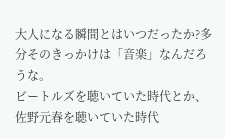大人になる瞬間とはいつだったか?多分そのきっかけは「音楽」なんだろうな。
ビートルズを聴いていた時代とか、
佐野元春を聴いていた時代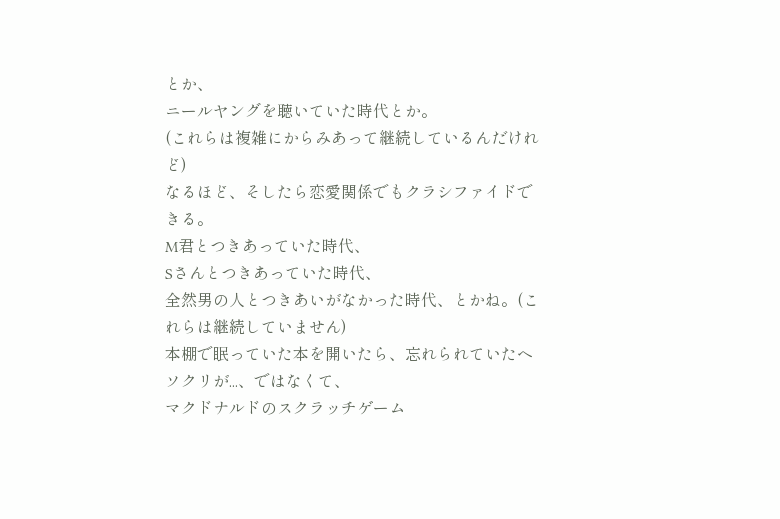とか、
ニールヤングを聴いていた時代とか。
(これらは複雑にからみあって継続しているんだけれど)
なるほど、そしたら恋愛関係でもクラシファイドできる。
M君とつきあっていた時代、
Sさんとつきあっていた時代、
全然男の人とつきあいがなかった時代、とかね。(これらは継続していません)
本棚で眠っていた本を開いたら、忘れられていたヘソクリが...、ではなくて、
マクドナルドのスクラッチゲーム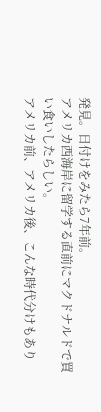発見。日付けをみたら7年前。
アメリカ西海岸に留学する直前にマクドナルドで買い食いしたらしい。
アメリカ前、アメリカ後、こんな時代分けもあり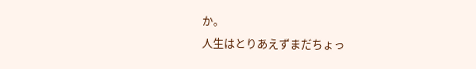か。
人生はとりあえずまだちょっ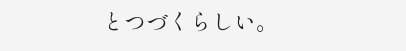とつづくらしい。